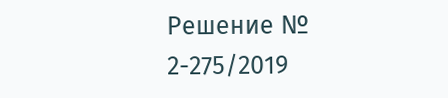Решение № 2-275/2019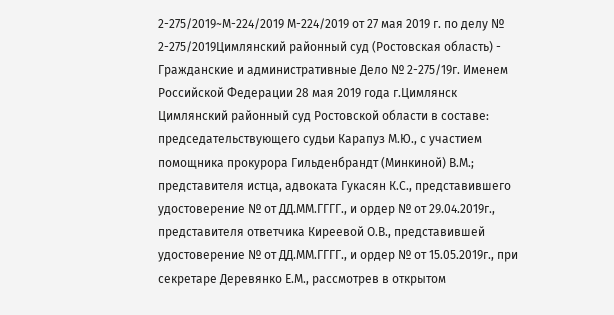2-275/2019~М-224/2019 М-224/2019 от 27 мая 2019 г. по делу № 2-275/2019Цимлянский районный суд (Ростовская область) - Гражданские и административные Дело № 2-275/19г. Именем Российской Федерации 28 мая 2019 года г.Цимлянск Цимлянский районный суд Ростовской области в составе: председательствующего судьи Карапуз М.Ю., с участием помощника прокурора Гильденбрандт (Минкиной) В.М.; представителя истца, адвоката Гукасян К.С., представившего удостоверение № от ДД.ММ.ГГГГ., и ордер № от 29.04.2019г., представителя ответчика Киреевой О.В., представившей удостоверение № от ДД.ММ.ГГГГ., и ордер № от 15.05.2019г., при секретаре Деревянко Е.М., рассмотрев в открытом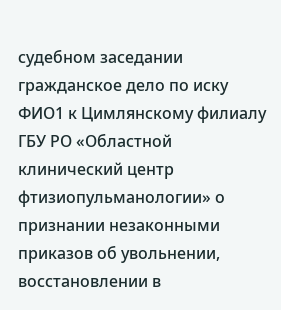судебном заседании гражданское дело по иску ФИО1 к Цимлянскому филиалу ГБУ РО «Областной клинический центр фтизиопульманологии» о признании незаконными приказов об увольнении, восстановлении в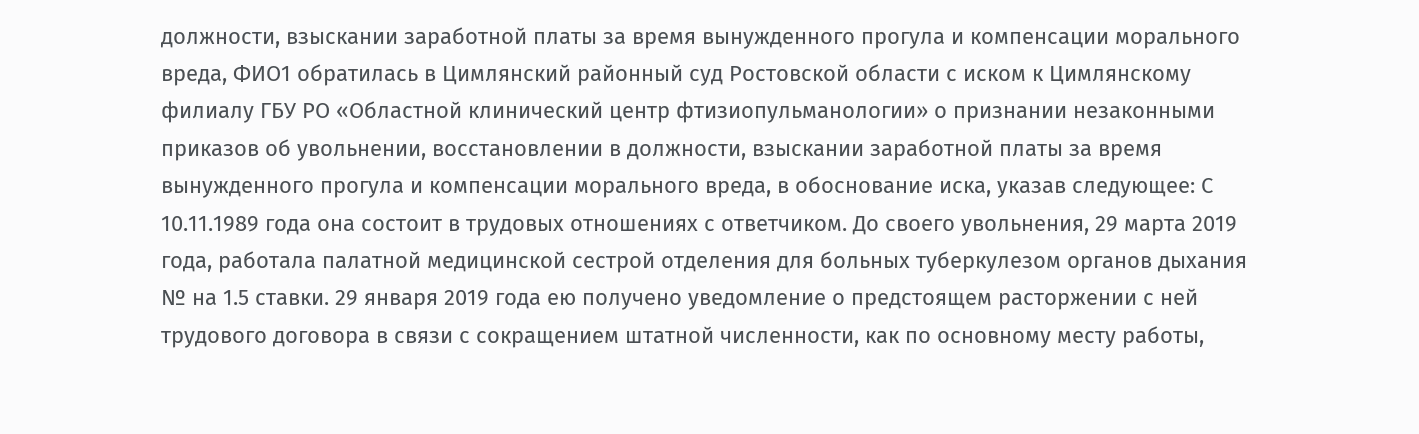должности, взыскании заработной платы за время вынужденного прогула и компенсации морального вреда, ФИО1 обратилась в Цимлянский районный суд Ростовской области с иском к Цимлянскому филиалу ГБУ РО «Областной клинический центр фтизиопульманологии» о признании незаконными приказов об увольнении, восстановлении в должности, взыскании заработной платы за время вынужденного прогула и компенсации морального вреда, в обоснование иска, указав следующее: С 10.11.1989 года она состоит в трудовых отношениях с ответчиком. До своего увольнения, 29 марта 2019 года, работала палатной медицинской сестрой отделения для больных туберкулезом органов дыхания № на 1.5 ставки. 29 января 2019 года ею получено уведомление о предстоящем расторжении с ней трудового договора в связи с сокращением штатной численности, как по основному месту работы,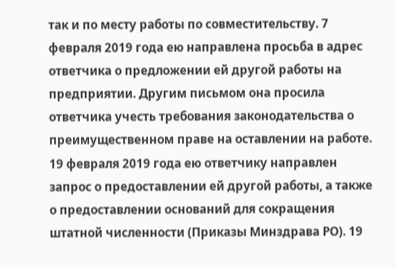так и по месту работы по совместительству. 7 февраля 2019 года ею направлена просьба в адрес ответчика о предложении ей другой работы на предприятии. Другим письмом она просила ответчика учесть требования законодательства о преимущественном праве на оставлении на работе. 19 февраля 2019 года ею ответчику направлен запрос о предоставлении ей другой работы, а также о предоставлении оснований для сокращения штатной численности (Приказы Минздрава РО). 19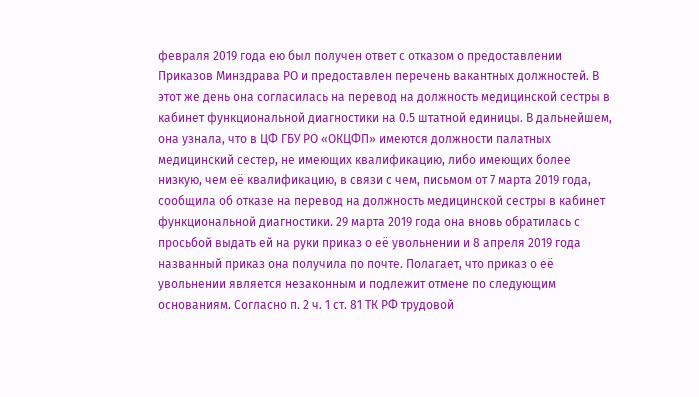февраля 2019 года ею был получен ответ с отказом о предоставлении Приказов Минздрава РО и предоставлен перечень вакантных должностей. В этот же день она согласилась на перевод на должность медицинской сестры в кабинет функциональной диагностики на 0.5 штатной единицы. В дальнейшем, она узнала, что в ЦФ ГБУ РО «ОКЦФП» имеются должности палатных медицинский сестер, не имеющих квалификацию, либо имеющих более низкую, чем её квалификацию, в связи с чем, письмом от 7 марта 2019 года, сообщила об отказе на перевод на должность медицинской сестры в кабинет функциональной диагностики. 29 марта 2019 года она вновь обратилась с просьбой выдать ей на руки приказ о её увольнении и 8 апреля 2019 года названный приказ она получила по почте. Полагает, что приказ о её увольнении является незаконным и подлежит отмене по следующим основаниям. Согласно п. 2 ч. 1 ст. 81 ТК РФ трудовой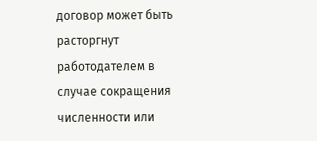договор может быть расторгнут работодателем в случае сокращения численности или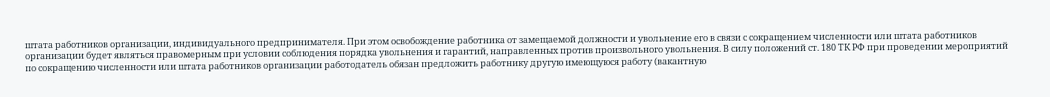штата работников организации, индивидуального предпринимателя. При этом освобождение работника от замещаемой должности и увольнение его в связи с сокращением численности или штата работников организации будет являться правомерным при условии соблюдения порядка увольнения и гарантий, направленных против произвольного увольнения. В силу положений ст. 180 ТК РФ при проведении мероприятий по сокращению численности или штата работников организации работодатель обязан предложить работнику другую имеющуюся работу (вакантную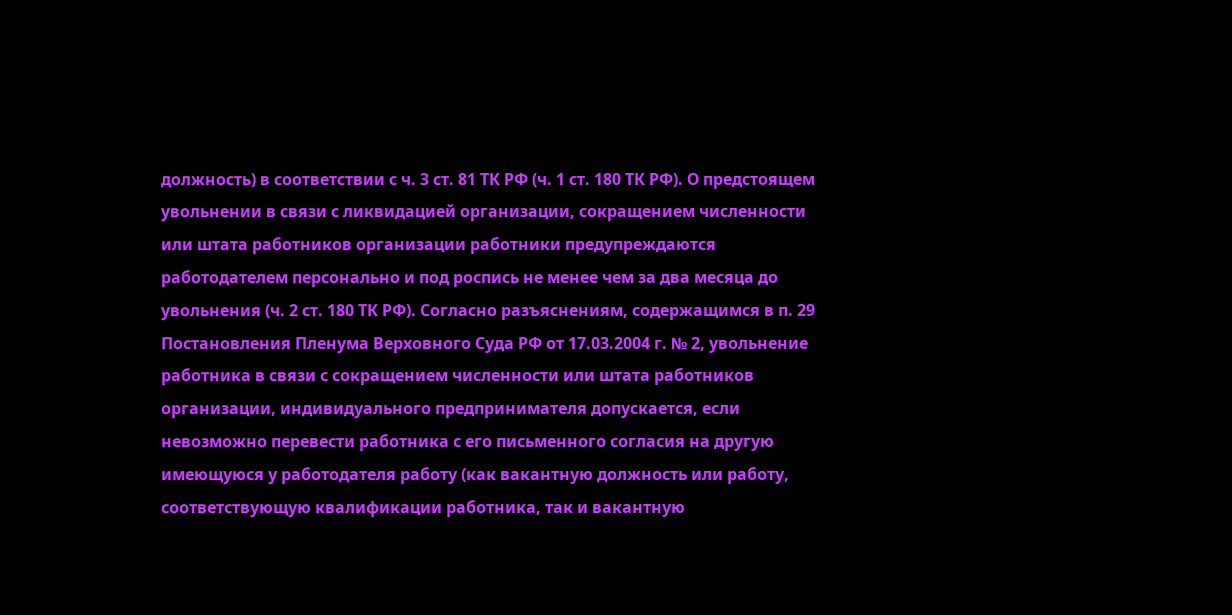должность) в соответствии с ч. 3 ст. 81 ТК РФ (ч. 1 ст. 180 ТК РФ). О предстоящем увольнении в связи с ликвидацией организации, сокращением численности или штата работников организации работники предупреждаются работодателем персонально и под роспись не менее чем за два месяца до увольнения (ч. 2 ст. 180 ТК РФ). Согласно разъяснениям, содержащимся в п. 29 Постановления Пленума Верховного Суда РФ от 17.03.2004 г. № 2, увольнение работника в связи с сокращением численности или штата работников организации, индивидуального предпринимателя допускается, если невозможно перевести работника с его письменного согласия на другую имеющуюся у работодателя работу (как вакантную должность или работу, соответствующую квалификации работника, так и вакантную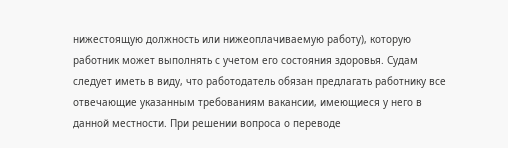нижестоящую должность или нижеоплачиваемую работу), которую работник может выполнять с учетом его состояния здоровья. Судам следует иметь в виду, что работодатель обязан предлагать работнику все отвечающие указанным требованиям вакансии, имеющиеся у него в данной местности. При решении вопроса о переводе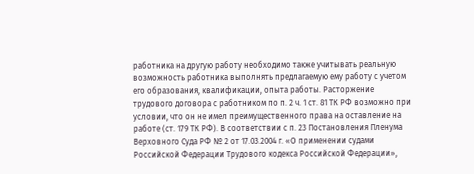работника на другую работу необходимо также учитывать реальную возможность работника выполнять предлагаемую ему работу с учетом его образования, квалификации, опыта работы. Расторжение трудового договора с работником по п. 2 ч. 1 ст. 81 ТК РФ возможно при условии, что он не имел преимущественного права на оставление на работе (ст. 179 ТК РФ). В соответствии с п. 23 Постановления Пленума Верховного Суда РФ № 2 от 17.03.2004 г. «О применении судами Российской Федерации Трудового кодекса Российской Федерации»,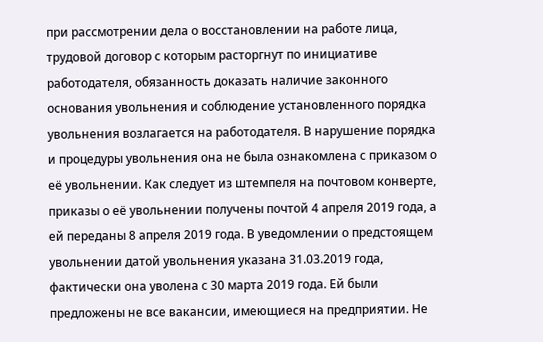при рассмотрении дела о восстановлении на работе лица, трудовой договор с которым расторгнут по инициативе работодателя, обязанность доказать наличие законного основания увольнения и соблюдение установленного порядка увольнения возлагается на работодателя. В нарушение порядка и процедуры увольнения она не была ознакомлена с приказом о её увольнении. Как следует из штемпеля на почтовом конверте, приказы о её увольнении получены почтой 4 апреля 2019 года, а ей переданы 8 апреля 2019 года. В уведомлении о предстоящем увольнении датой увольнения указана 31.03.2019 года, фактически она уволена с 30 марта 2019 года. Ей были предложены не все вакансии, имеющиеся на предприятии. Не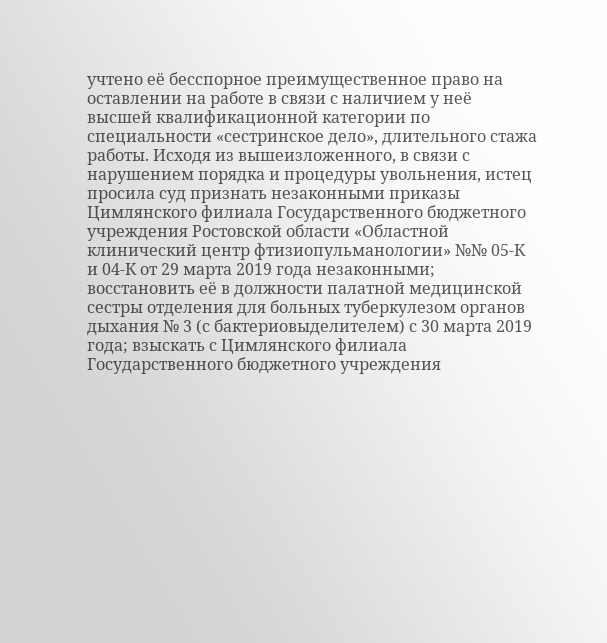учтено её бесспорное преимущественное право на оставлении на работе в связи с наличием у неё высшей квалификационной категории по специальности «сестринское дело», длительного стажа работы. Исходя из вышеизложенного, в связи с нарушением порядка и процедуры увольнения, истец просила суд признать незаконными приказы Цимлянского филиала Государственного бюджетного учреждения Ростовской области «Областной клинический центр фтизиопульманологии» №№ 05-К и 04-К от 29 марта 2019 года незаконными; восстановить её в должности палатной медицинской сестры отделения для больных туберкулезом органов дыхания № 3 (с бактериовыделителем) с 30 марта 2019 года; взыскать с Цимлянского филиала Государственного бюджетного учреждения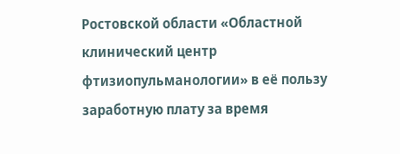Ростовской области «Областной клинический центр фтизиопульманологии» в её пользу заработную плату за время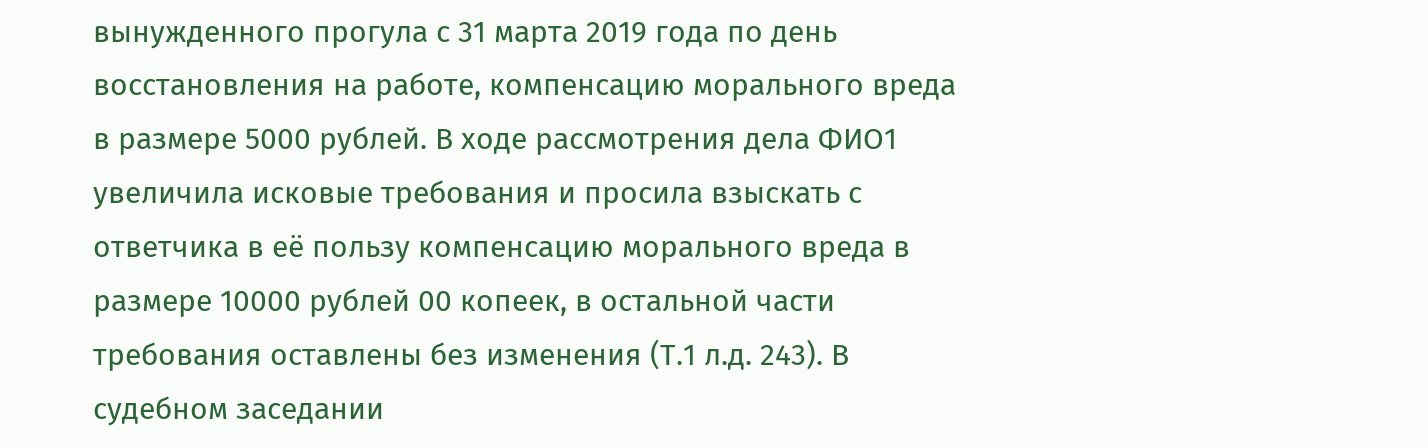вынужденного прогула с 31 марта 2019 года по день восстановления на работе, компенсацию морального вреда в размере 5000 рублей. В ходе рассмотрения дела ФИО1 увеличила исковые требования и просила взыскать с ответчика в её пользу компенсацию морального вреда в размере 10000 рублей 00 копеек, в остальной части требования оставлены без изменения (Т.1 л.д. 243). В судебном заседании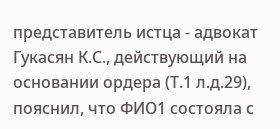представитель истца - адвокат Гукасян К.С., действующий на основании ордера (Т.1 л.д.29), пояснил, что ФИО1 состояла с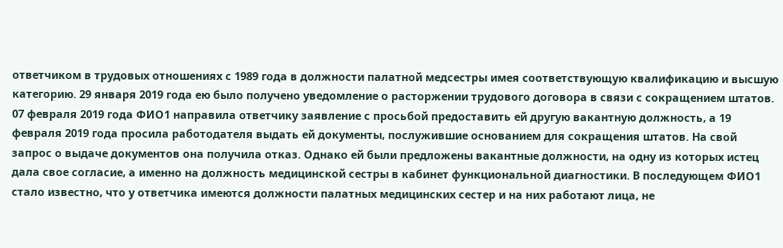ответчиком в трудовых отношениях с 1989 года в должности палатной медсестры имея соответствующую квалификацию и высшую категорию. 29 января 2019 года ею было получено уведомление о расторжении трудового договора в связи с сокращением штатов. 07 февраля 2019 года ФИО1 направила ответчику заявление с просьбой предоставить ей другую вакантную должность, а 19 февраля 2019 года просила работодателя выдать ей документы, послужившие основанием для сокращения штатов. На свой запрос о выдаче документов она получила отказ. Однако ей были предложены вакантные должности, на одну из которых истец дала свое согласие, а именно на должность медицинской сестры в кабинет функциональной диагностики. В последующем ФИО1 стало известно, что у ответчика имеются должности палатных медицинских сестер и на них работают лица, не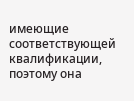имеющие соответствующей квалификации, поэтому она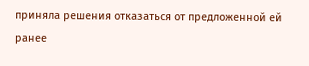приняла решения отказаться от предложенной ей ранее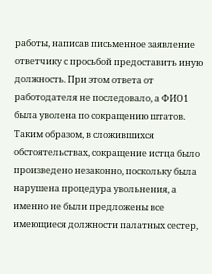работы, написав письменное заявление ответчику с просьбой предоставить иную должность. При этом ответа от работодателя не последовало, а ФИО1 была уволена по сокращению штатов. Таким образом, в сложившихся обстоятельствах, сокращение истца было произведено незаконно, поскольку была нарушена процедура увольнения, а именно не были предложены все имеющиеся должности палатных сестер,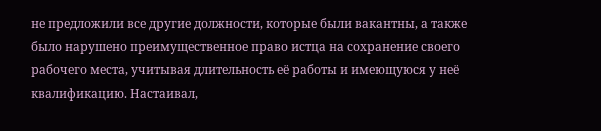не предложили все другие должности, которые были вакантны, а также было нарушено преимущественное право истца на сохранение своего рабочего места, учитывая длительность её работы и имеющуюся у неё квалификацию. Настаивал,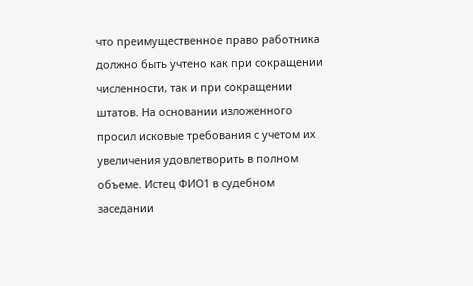что преимущественное право работника должно быть учтено как при сокращении численности, так и при сокращении штатов. На основании изложенного просил исковые требования с учетом их увеличения удовлетворить в полном объеме. Истец ФИО1 в судебном заседании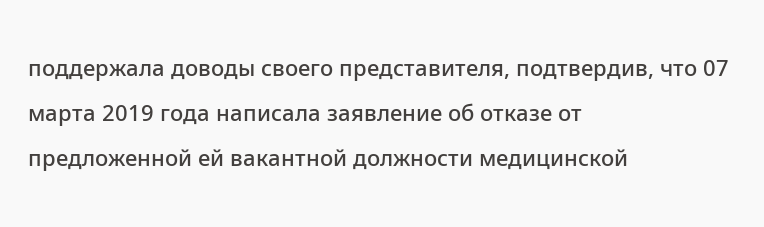поддержала доводы своего представителя, подтвердив, что 07 марта 2019 года написала заявление об отказе от предложенной ей вакантной должности медицинской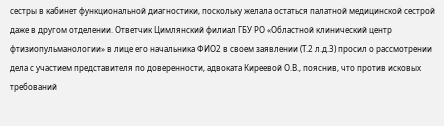сестры в кабинет функциональной диагностики, поскольку желала остаться палатной медицинской сестрой даже в другом отделении. Ответчик Цимлянский филиал ГБУ РО «Областной клинический центр фтизиопульманологии» в лице его начальника ФИО2 в своем заявлении (Т.2 л.д.3) просил о рассмотрении дела с участием представителя по доверенности, адвоката Киреевой О.В., пояснив, что против исковых требований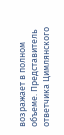возражает в полном объеме. Представитель ответчика Цимлянского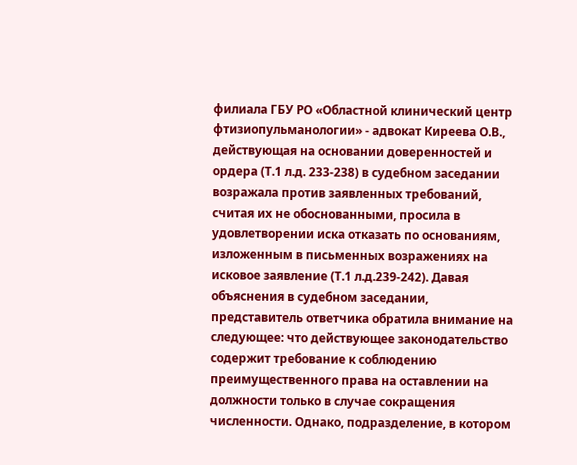филиала ГБУ РО «Областной клинический центр фтизиопульманологии» - адвокат Киреева О.В., действующая на основании доверенностей и ордера (Т.1 л.д. 233-238) в судебном заседании возражала против заявленных требований, считая их не обоснованными, просила в удовлетворении иска отказать по основаниям, изложенным в письменных возражениях на исковое заявление (Т.1 л.д.239-242). Давая объяснения в судебном заседании, представитель ответчика обратила внимание на следующее: что действующее законодательство содержит требование к соблюдению преимущественного права на оставлении на должности только в случае сокращения численности. Однако, подразделение, в котором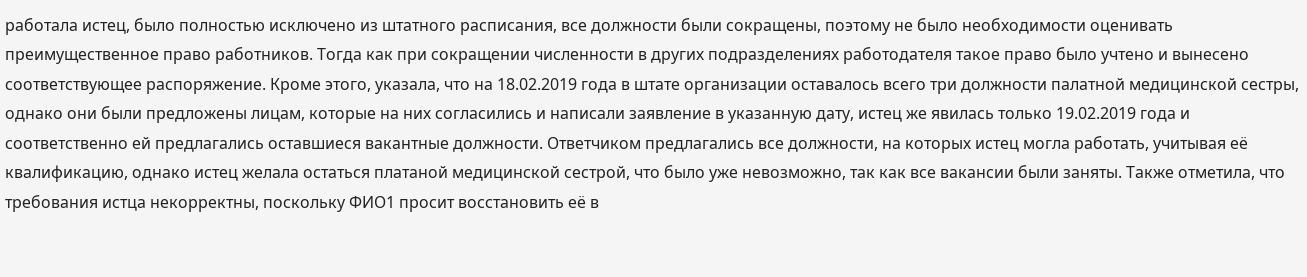работала истец, было полностью исключено из штатного расписания, все должности были сокращены, поэтому не было необходимости оценивать преимущественное право работников. Тогда как при сокращении численности в других подразделениях работодателя такое право было учтено и вынесено соответствующее распоряжение. Кроме этого, указала, что на 18.02.2019 года в штате организации оставалось всего три должности палатной медицинской сестры, однако они были предложены лицам, которые на них согласились и написали заявление в указанную дату, истец же явилась только 19.02.2019 года и соответственно ей предлагались оставшиеся вакантные должности. Ответчиком предлагались все должности, на которых истец могла работать, учитывая её квалификацию, однако истец желала остаться платаной медицинской сестрой, что было уже невозможно, так как все вакансии были заняты. Также отметила, что требования истца некорректны, поскольку ФИО1 просит восстановить её в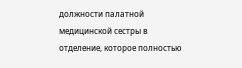должности палатной медицинской сестры в отделение, которое полностью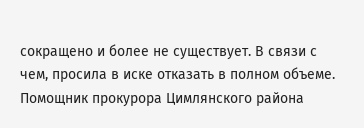сокращено и более не существует. В связи с чем, просила в иске отказать в полном объеме. Помощник прокурора Цимлянского района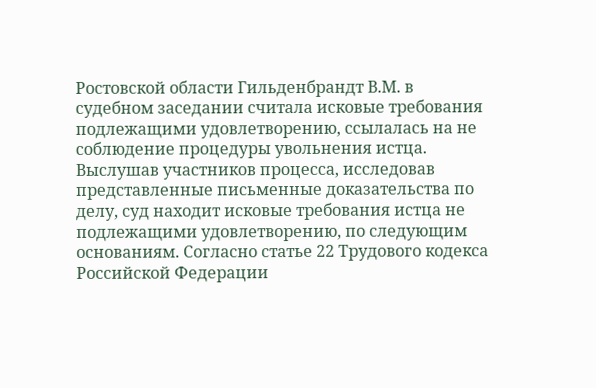Ростовской области Гильденбрандт В.М. в судебном заседании считала исковые требования подлежащими удовлетворению, ссылалась на не соблюдение процедуры увольнения истца. Выслушав участников процесса, исследовав представленные письменные доказательства по делу, суд находит исковые требования истца не подлежащими удовлетворению, по следующим основаниям. Согласно статье 22 Трудового кодекса Российской Федерации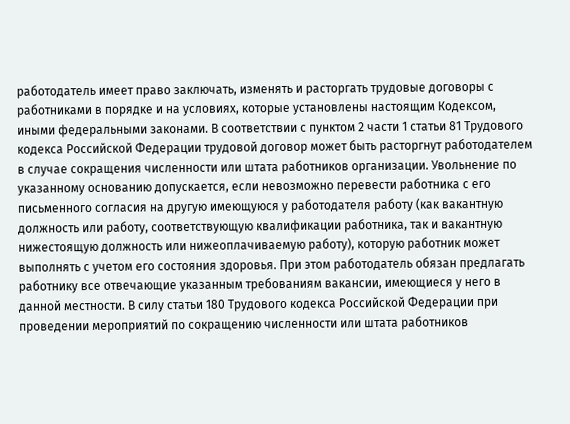работодатель имеет право заключать, изменять и расторгать трудовые договоры с работниками в порядке и на условиях, которые установлены настоящим Кодексом, иными федеральными законами. В соответствии с пунктом 2 части 1 статьи 81 Трудового кодекса Российской Федерации трудовой договор может быть расторгнут работодателем в случае сокращения численности или штата работников организации. Увольнение по указанному основанию допускается, если невозможно перевести работника с его письменного согласия на другую имеющуюся у работодателя работу (как вакантную должность или работу, соответствующую квалификации работника, так и вакантную нижестоящую должность или нижеоплачиваемую работу), которую работник может выполнять с учетом его состояния здоровья. При этом работодатель обязан предлагать работнику все отвечающие указанным требованиям вакансии, имеющиеся у него в данной местности. В силу статьи 180 Трудового кодекса Российской Федерации при проведении мероприятий по сокращению численности или штата работников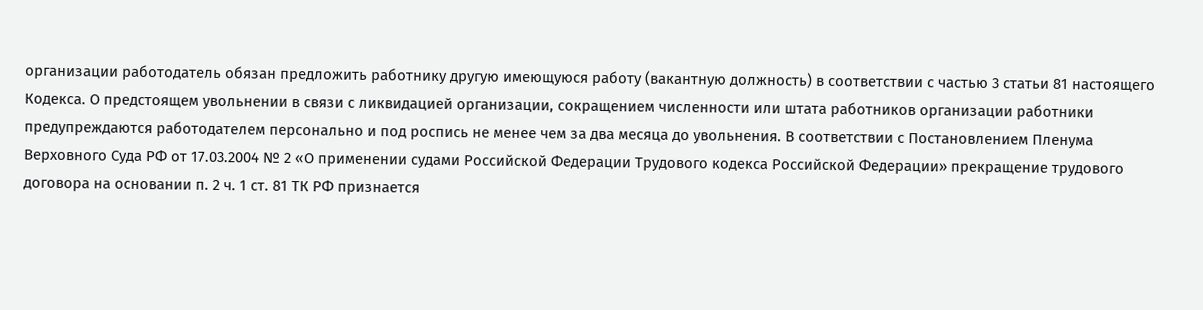организации работодатель обязан предложить работнику другую имеющуюся работу (вакантную должность) в соответствии с частью 3 статьи 81 настоящего Кодекса. О предстоящем увольнении в связи с ликвидацией организации, сокращением численности или штата работников организации работники предупреждаются работодателем персонально и под роспись не менее чем за два месяца до увольнения. В соответствии с Постановлением Пленума Верховного Суда РФ от 17.03.2004 № 2 «О применении судами Российской Федерации Трудового кодекса Российской Федерации» прекращение трудового договора на основании п. 2 ч. 1 ст. 81 ТК РФ признается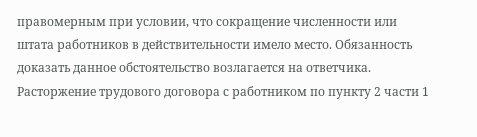правомерным при условии, что сокращение численности или штата работников в действительности имело место. Обязанность доказать данное обстоятельство возлагается на ответчика. Расторжение трудового договора с работником по пункту 2 части 1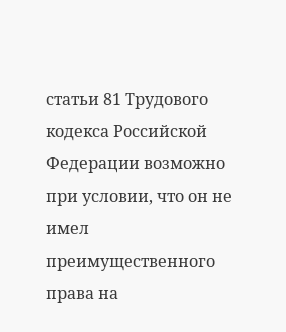статьи 81 Трудового кодекса Российской Федерации возможно при условии, что он не имел преимущественного права на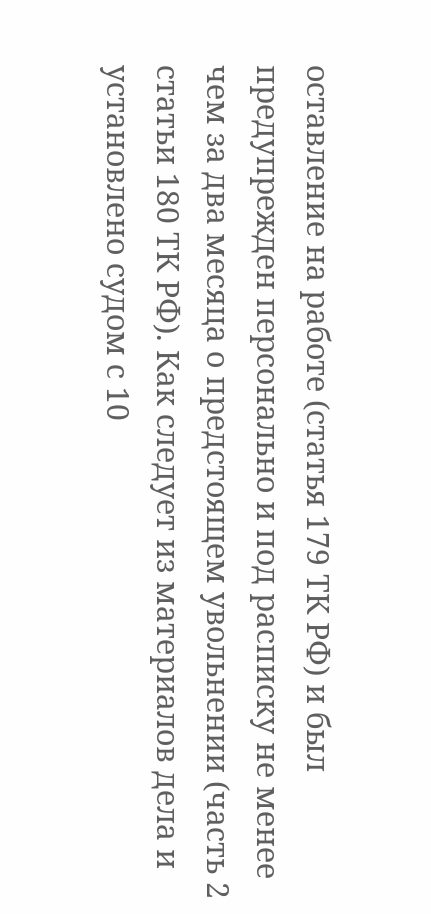оставление на работе (статья 179 ТК РФ) и был предупрежден персонально и под расписку не менее чем за два месяца о предстоящем увольнении (часть 2 статьи 180 ТК РФ). Как следует из материалов дела и установлено судом с 10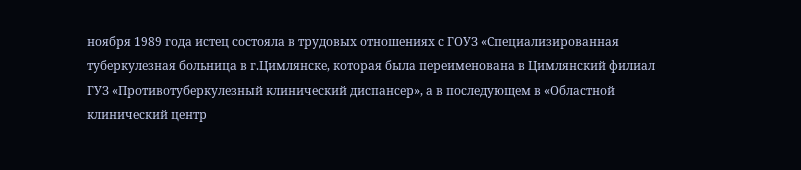ноября 1989 года истец состояла в трудовых отношениях с ГОУЗ «Специализированная туберкулезная больница в г.Цимлянске, которая была переименована в Цимлянский филиал ГУЗ «Противотуберкулезный клинический диспансер», а в последующем в «Областной клинический центр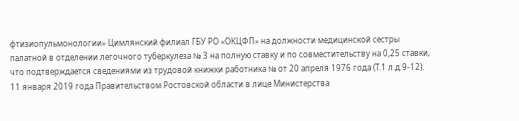фтизиопульмонологии» Цимлянский филиал ГБУ РО «ОКЦФП» на должности медицинской сестры палатной в отделении легочного туберкулеза № 3 на полную ставку и по совместительству на 0,25 ставки, что подтверждается сведениями из трудовой книжки работника № от 20 апреля 1976 года (Т.1 л.д.9-12). 11 января 2019 года Правительством Ростовской области в лице Министерства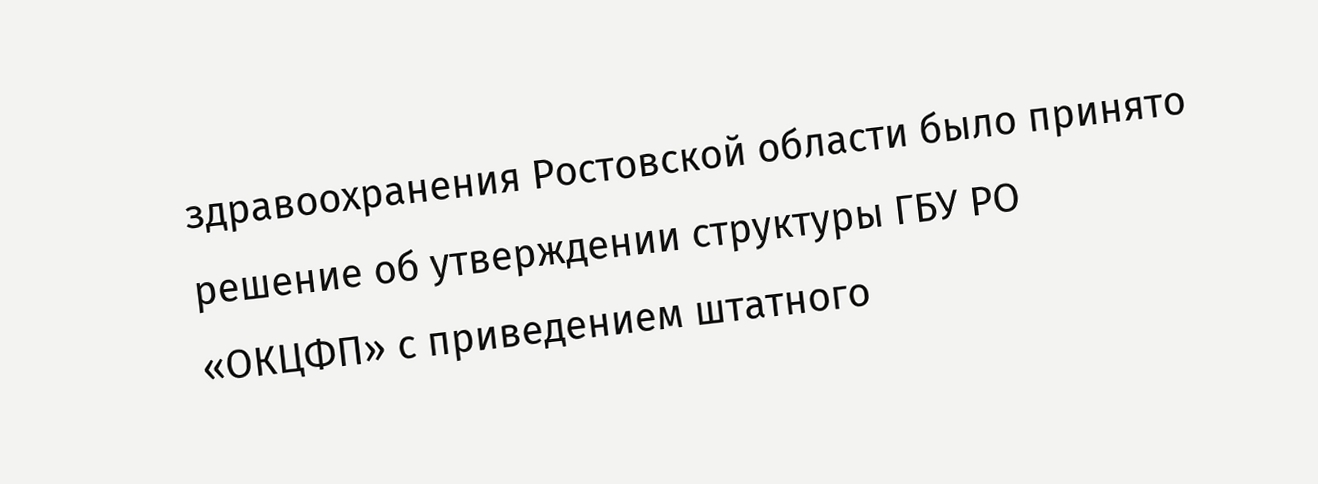здравоохранения Ростовской области было принято решение об утверждении структуры ГБУ РО «ОКЦФП» с приведением штатного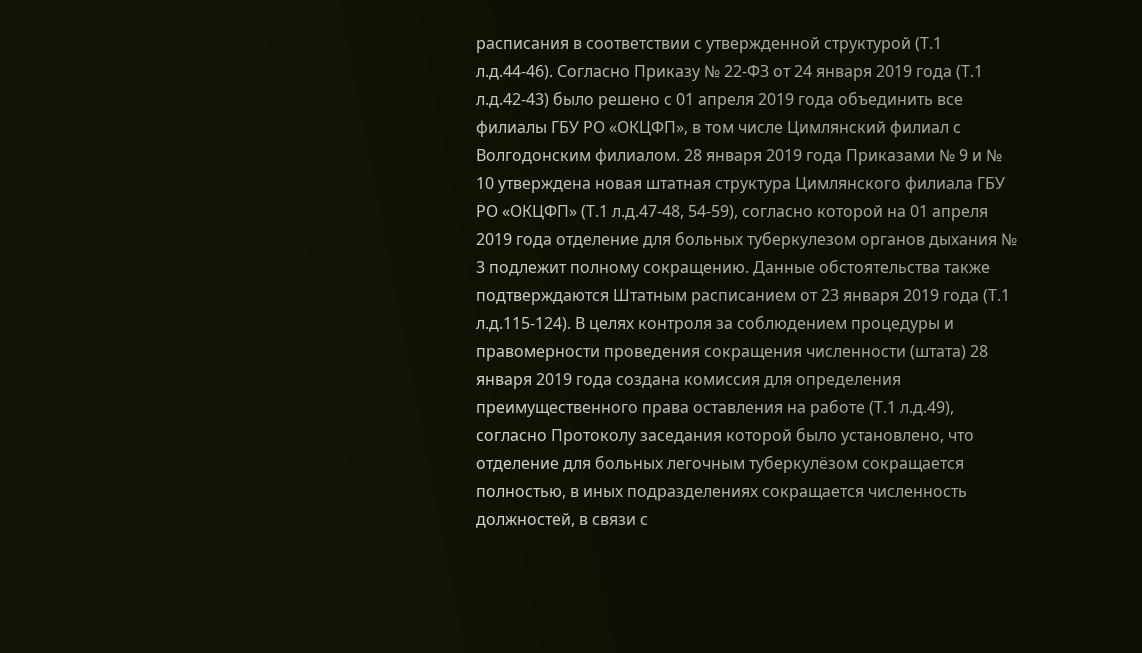расписания в соответствии с утвержденной структурой (Т.1 л.д.44-46). Согласно Приказу № 22-ФЗ от 24 января 2019 года (Т.1 л.д.42-43) было решено с 01 апреля 2019 года объединить все филиалы ГБУ РО «ОКЦФП», в том числе Цимлянский филиал с Волгодонским филиалом. 28 января 2019 года Приказами № 9 и № 10 утверждена новая штатная структура Цимлянского филиала ГБУ РО «ОКЦФП» (Т.1 л.д.47-48, 54-59), согласно которой на 01 апреля 2019 года отделение для больных туберкулезом органов дыхания № 3 подлежит полному сокращению. Данные обстоятельства также подтверждаются Штатным расписанием от 23 января 2019 года (Т.1 л.д.115-124). В целях контроля за соблюдением процедуры и правомерности проведения сокращения численности (штата) 28 января 2019 года создана комиссия для определения преимущественного права оставления на работе (Т.1 л.д.49), согласно Протоколу заседания которой было установлено, что отделение для больных легочным туберкулёзом сокращается полностью, в иных подразделениях сокращается численность должностей, в связи с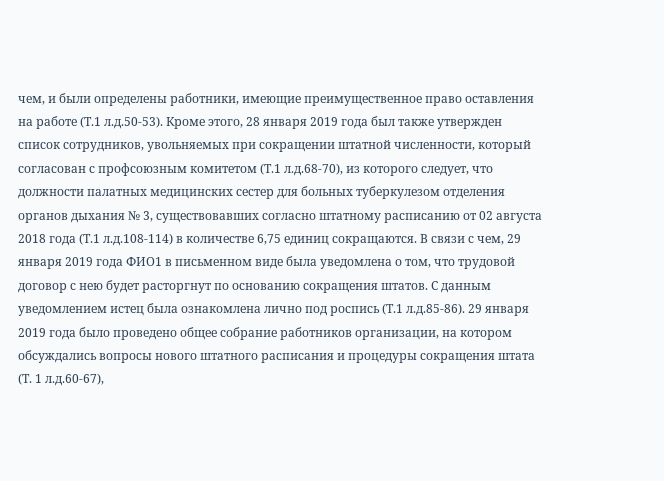чем, и были определены работники, имеющие преимущественное право оставления на работе (Т.1 л.д.50-53). Кроме этого, 28 января 2019 года был также утвержден список сотрудников, увольняемых при сокращении штатной численности, который согласован с профсоюзным комитетом (Т.1 л.д.68-70), из которого следует, что должности палатных медицинских сестер для больных туберкулезом отделения органов дыхания № 3, существовавших согласно штатному расписанию от 02 августа 2018 года (Т.1 л.д.108-114) в количестве 6,75 единиц сокращаются. В связи с чем, 29 января 2019 года ФИО1 в письменном виде была уведомлена о том, что трудовой договор с нею будет расторгнут по основанию сокращения штатов. С данным уведомлением истец была ознакомлена лично под роспись (Т.1 л.д.85-86). 29 января 2019 года было проведено общее собрание работников организации, на котором обсуждались вопросы нового штатного расписания и процедуры сокращения штата (Т. 1 л.д.60-67),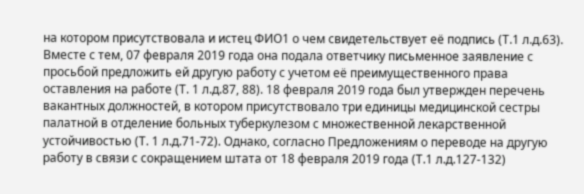на котором присутствовала и истец ФИО1 о чем свидетельствует её подпись (Т.1 л.д.63). Вместе с тем, 07 февраля 2019 года она подала ответчику письменное заявление с просьбой предложить ей другую работу с учетом её преимущественного права оставления на работе (Т. 1 л.д.87, 88). 18 февраля 2019 года был утвержден перечень вакантных должностей, в котором присутствовало три единицы медицинской сестры палатной в отделение больных туберкулезом с множественной лекарственной устойчивостью (Т. 1 л.д.71-72). Однако, согласно Предложениям о переводе на другую работу в связи с сокращением штата от 18 февраля 2019 года (Т.1 л.д.127-132)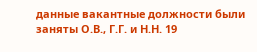данные вакантные должности были заняты О.В., Г.Г. и Н.Н. 19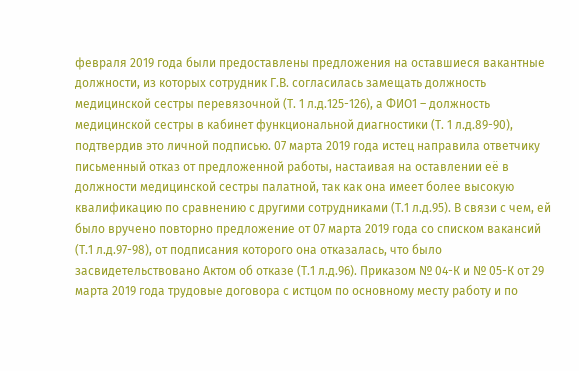февраля 2019 года были предоставлены предложения на оставшиеся вакантные должности, из которых сотрудник Г.В. согласилась замещать должность медицинской сестры перевязочной (Т. 1 л.д.125-126), а ФИО1 – должность медицинской сестры в кабинет функциональной диагностики (Т. 1 л.д.89-90), подтвердив это личной подписью. 07 марта 2019 года истец направила ответчику письменный отказ от предложенной работы, настаивая на оставлении её в должности медицинской сестры палатной, так как она имеет более высокую квалификацию по сравнению с другими сотрудниками (Т.1 л.д.95). В связи с чем, ей было вручено повторно предложение от 07 марта 2019 года со списком вакансий (Т.1 л.д.97-98), от подписания которого она отказалась, что было засвидетельствовано Актом об отказе (Т.1 л.д.96). Приказом № 04-К и № 05-К от 29 марта 2019 года трудовые договора с истцом по основному месту работу и по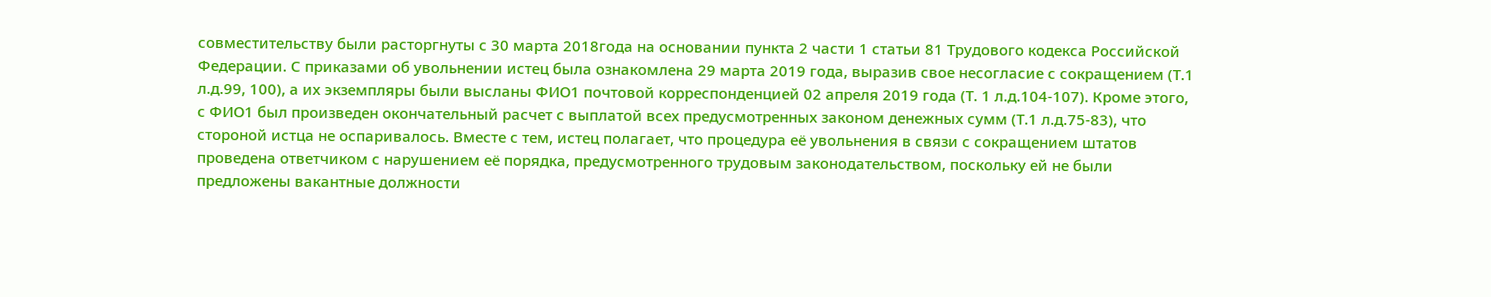совместительству были расторгнуты с 30 марта 2018года на основании пункта 2 части 1 статьи 81 Трудового кодекса Российской Федерации. С приказами об увольнении истец была ознакомлена 29 марта 2019 года, выразив свое несогласие с сокращением (Т.1 л.д.99, 100), а их экземпляры были высланы ФИО1 почтовой корреспонденцией 02 апреля 2019 года (Т. 1 л.д.104-107). Кроме этого, с ФИО1 был произведен окончательный расчет с выплатой всех предусмотренных законом денежных сумм (Т.1 л.д.75-83), что стороной истца не оспаривалось. Вместе с тем, истец полагает, что процедура её увольнения в связи с сокращением штатов проведена ответчиком с нарушением её порядка, предусмотренного трудовым законодательством, поскольку ей не были предложены вакантные должности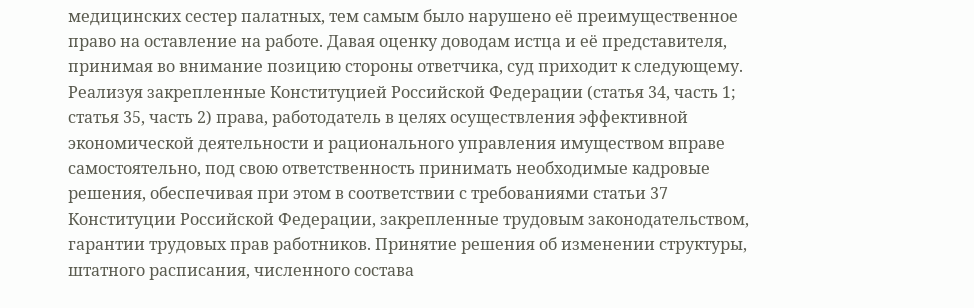медицинских сестер палатных, тем самым было нарушено её преимущественное право на оставление на работе. Давая оценку доводам истца и её представителя, принимая во внимание позицию стороны ответчика, суд приходит к следующему. Реализуя закрепленные Конституцией Российской Федерации (статья 34, часть 1; статья 35, часть 2) права, работодатель в целях осуществления эффективной экономической деятельности и рационального управления имуществом вправе самостоятельно, под свою ответственность принимать необходимые кадровые решения, обеспечивая при этом в соответствии с требованиями статьи 37 Конституции Российской Федерации, закрепленные трудовым законодательством, гарантии трудовых прав работников. Принятие решения об изменении структуры, штатного расписания, численного состава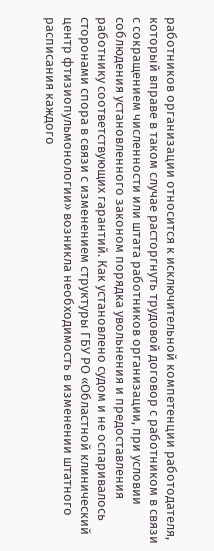работников организации относится к исключительной компетенции работодателя, который вправе в таком случае расторгнуть трудовой договор с работником в связи с сокращением численности или штата работников организации, при условии соблюдения установленного законом порядка увольнения и предоставления работнику соответствующих гарантий. Как установлено судом и не оспаривалось сторонами спора в связи с изменением структуры ГБУ РО «Областной клинический центр фтизиопульмонологии» возникла необходимость в изменении штатного расписания каждого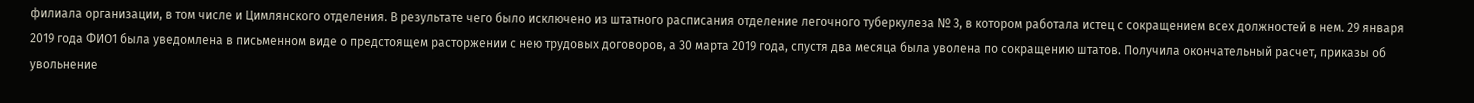филиала организации, в том числе и Цимлянского отделения. В результате чего было исключено из штатного расписания отделение легочного туберкулеза № 3, в котором работала истец с сокращением всех должностей в нем. 29 января 2019 года ФИО1 была уведомлена в письменном виде о предстоящем расторжении с нею трудовых договоров, а 30 марта 2019 года, спустя два месяца была уволена по сокращению штатов. Получила окончательный расчет, приказы об увольнение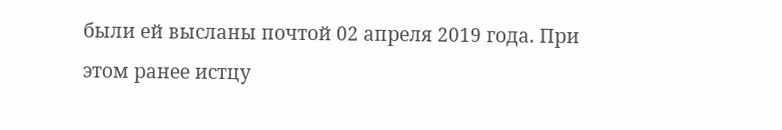были ей высланы почтой 02 апреля 2019 года. При этом ранее истцу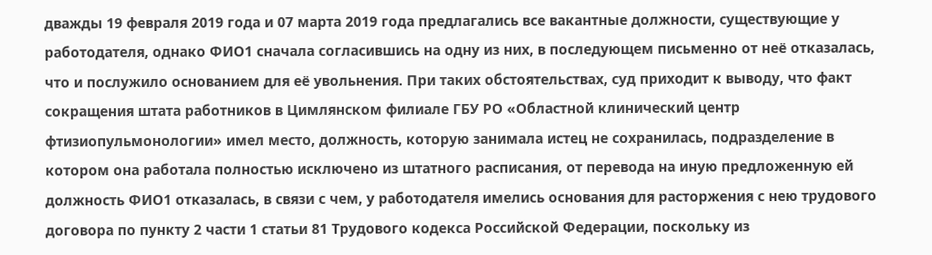дважды 19 февраля 2019 года и 07 марта 2019 года предлагались все вакантные должности, существующие у работодателя, однако ФИО1 сначала согласившись на одну из них, в последующем письменно от неё отказалась, что и послужило основанием для её увольнения. При таких обстоятельствах, суд приходит к выводу, что факт сокращения штата работников в Цимлянском филиале ГБУ РО «Областной клинический центр фтизиопульмонологии» имел место, должность, которую занимала истец не сохранилась, подразделение в котором она работала полностью исключено из штатного расписания, от перевода на иную предложенную ей должность ФИО1 отказалась, в связи с чем, у работодателя имелись основания для расторжения с нею трудового договора по пункту 2 части 1 статьи 81 Трудового кодекса Российской Федерации, поскольку из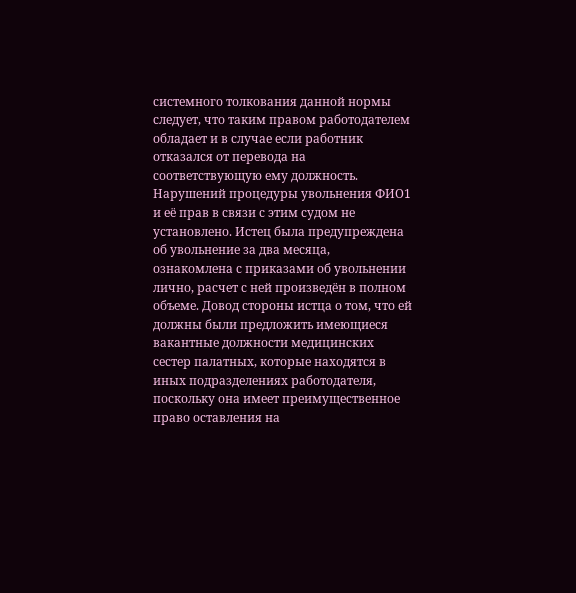системного толкования данной нормы следует, что таким правом работодателем обладает и в случае если работник отказался от перевода на соответствующую ему должность. Нарушений процедуры увольнения ФИО1 и её прав в связи с этим судом не установлено. Истец была предупреждена об увольнение за два месяца, ознакомлена с приказами об увольнении лично, расчет с ней произведён в полном объеме. Довод стороны истца о том, что ей должны были предложить имеющиеся вакантные должности медицинских сестер палатных, которые находятся в иных подразделениях работодателя, поскольку она имеет преимущественное право оставления на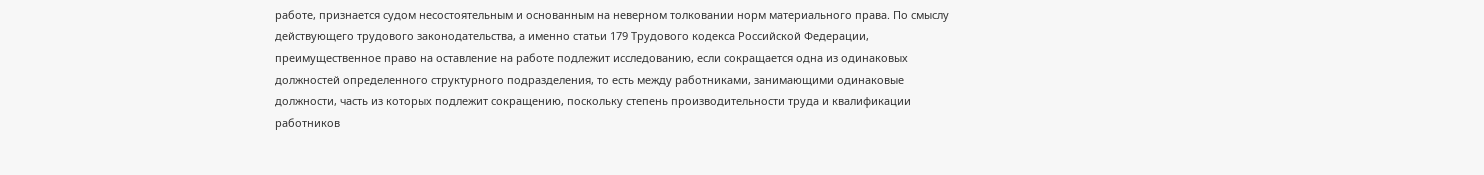работе, признается судом несостоятельным и основанным на неверном толковании норм материального права. По смыслу действующего трудового законодательства, а именно статьи 179 Трудового кодекса Российской Федерации, преимущественное право на оставление на работе подлежит исследованию, если сокращается одна из одинаковых должностей определенного структурного подразделения, то есть между работниками, занимающими одинаковые должности, часть из которых подлежит сокращению, поскольку степень производительности труда и квалификации работников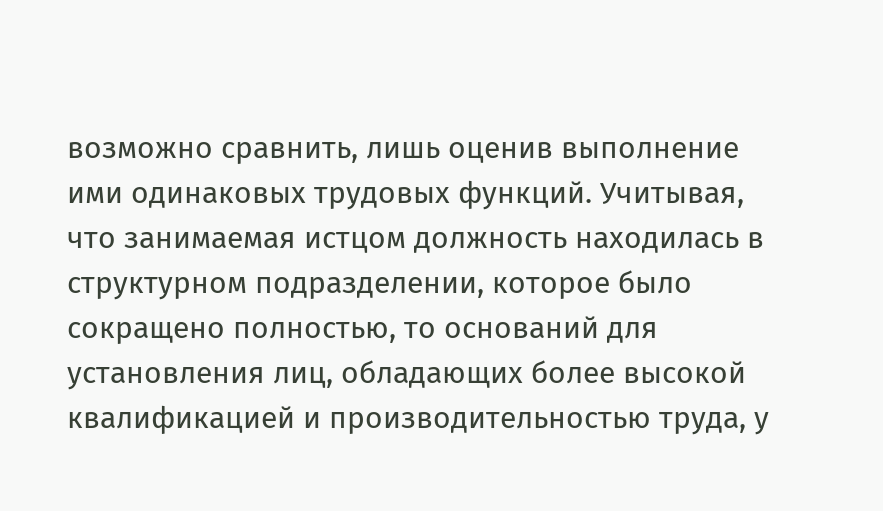возможно сравнить, лишь оценив выполнение ими одинаковых трудовых функций. Учитывая, что занимаемая истцом должность находилась в структурном подразделении, которое было сокращено полностью, то оснований для установления лиц, обладающих более высокой квалификацией и производительностью труда, у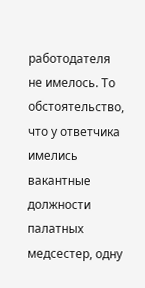работодателя не имелось. То обстоятельство, что у ответчика имелись вакантные должности палатных медсестер, одну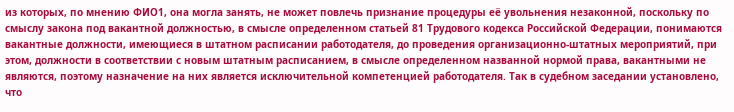из которых, по мнению ФИО1, она могла занять, не может повлечь признание процедуры её увольнения незаконной, поскольку по смыслу закона под вакантной должностью, в смысле определенном статьей 81 Трудового кодекса Российской Федерации, понимаются вакантные должности, имеющиеся в штатном расписании работодателя, до проведения организационно-штатных мероприятий, при этом, должности в соответствии с новым штатным расписанием, в смысле определенном названной нормой права, вакантными не являются, поэтому назначение на них является исключительной компетенцией работодателя. Так в судебном заседании установлено, что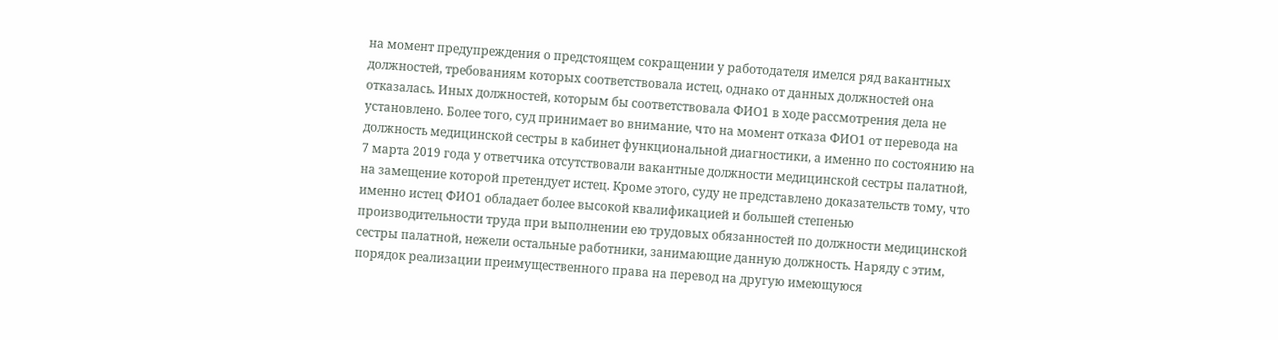на момент предупреждения о предстоящем сокращении у работодателя имелся ряд вакантных должностей, требованиям которых соответствовала истец, однако от данных должностей она отказалась. Иных должностей, которым бы соответствовала ФИО1 в ходе рассмотрения дела не установлено. Более того, суд принимает во внимание, что на момент отказа ФИО1 от перевода на должность медицинской сестры в кабинет функциональной диагностики, а именно по состоянию на 7 марта 2019 года у ответчика отсутствовали вакантные должности медицинской сестры палатной, на замещение которой претендует истец. Кроме этого, суду не представлено доказательств тому, что именно истец ФИО1 обладает более высокой квалификацией и большей степенью производительности труда при выполнении ею трудовых обязанностей по должности медицинской сестры палатной, нежели остальные работники, занимающие данную должность. Наряду с этим, порядок реализации преимущественного права на перевод на другую имеющуюся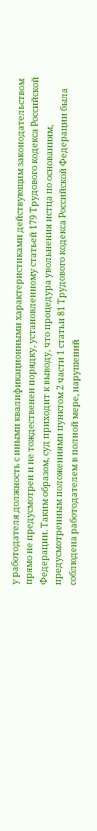у работодателя должность с иными квалификационными характеристиками действующим законодательством прямо не предусмотрен и не тождественен порядку, установленному статьей 179 Трудового кодекса Российской Федерации. Таким образом, суд приходит к выводу, что процедура увольнения истца по основаниям, предусмотренным положениями пунктом 2 части 1 статьи 81 Трудового кодекса Российской Федерации была соблюдена работодателем в полной мере, нарушений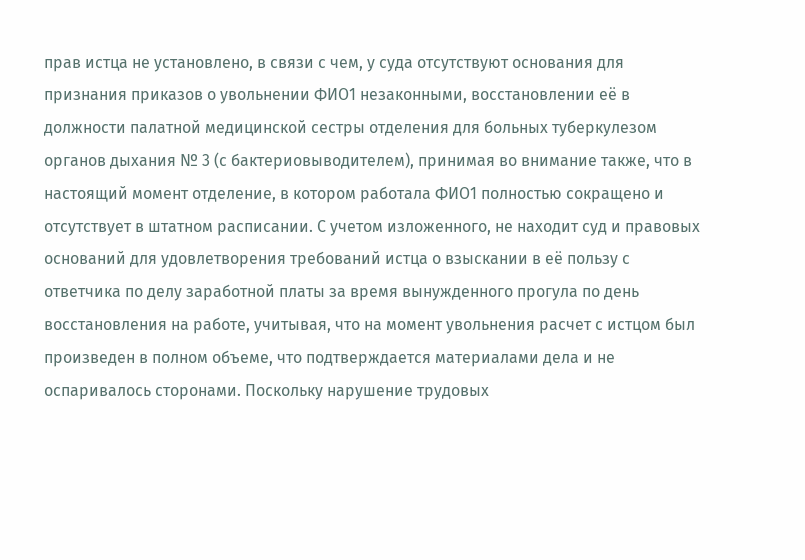прав истца не установлено, в связи с чем, у суда отсутствуют основания для признания приказов о увольнении ФИО1 незаконными, восстановлении её в должности палатной медицинской сестры отделения для больных туберкулезом органов дыхания № 3 (с бактериовыводителем), принимая во внимание также, что в настоящий момент отделение, в котором работала ФИО1 полностью сокращено и отсутствует в штатном расписании. С учетом изложенного, не находит суд и правовых оснований для удовлетворения требований истца о взыскании в её пользу с ответчика по делу заработной платы за время вынужденного прогула по день восстановления на работе, учитывая, что на момент увольнения расчет с истцом был произведен в полном объеме, что подтверждается материалами дела и не оспаривалось сторонами. Поскольку нарушение трудовых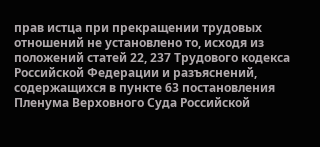прав истца при прекращении трудовых отношений не установлено то, исходя из положений статей 22, 237 Трудового кодекса Российской Федерации и разъяснений, содержащихся в пункте 63 постановления Пленума Верховного Суда Российской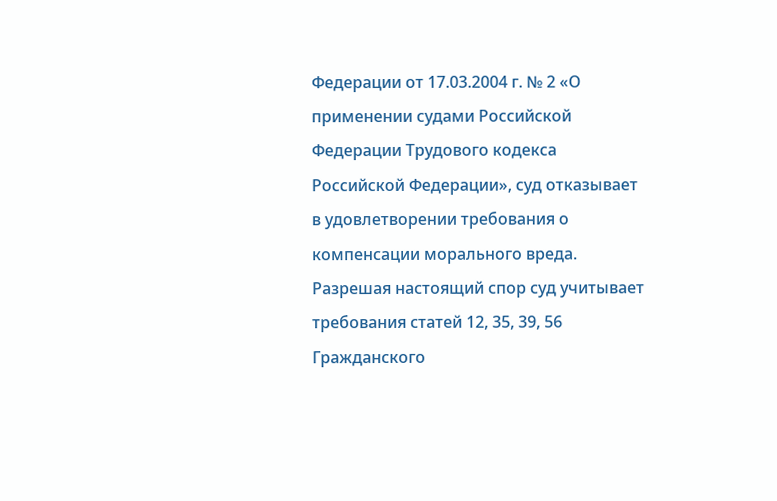Федерации от 17.03.2004 г. № 2 «О применении судами Российской Федерации Трудового кодекса Российской Федерации», суд отказывает в удовлетворении требования о компенсации морального вреда. Разрешая настоящий спор суд учитывает требования статей 12, 35, 39, 56 Гражданского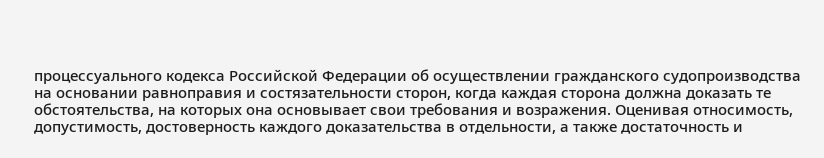процессуального кодекса Российской Федерации об осуществлении гражданского судопроизводства на основании равноправия и состязательности сторон, когда каждая сторона должна доказать те обстоятельства, на которых она основывает свои требования и возражения. Оценивая относимость, допустимость, достоверность каждого доказательства в отдельности, а также достаточность и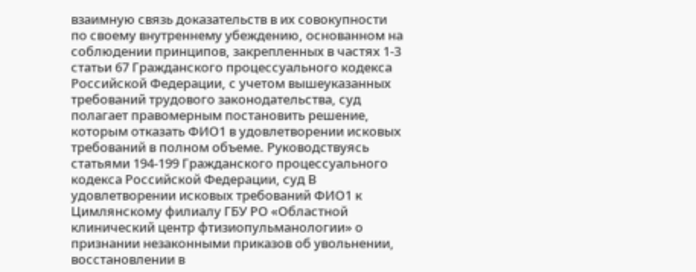взаимную связь доказательств в их совокупности по своему внутреннему убеждению, основанном на соблюдении принципов, закрепленных в частях 1-3 статьи 67 Гражданского процессуального кодекса Российской Федерации, с учетом вышеуказанных требований трудового законодательства, суд полагает правомерным постановить решение, которым отказать ФИО1 в удовлетворении исковых требований в полном объеме. Руководствуясь статьями 194-199 Гражданского процессуального кодекса Российской Федерации, суд В удовлетворении исковых требований ФИО1 к Цимлянскому филиалу ГБУ РО «Областной клинический центр фтизиопульманологии» о признании незаконными приказов об увольнении, восстановлении в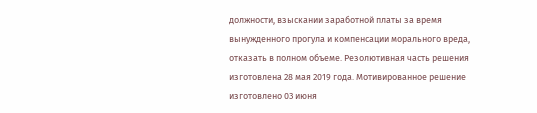должности, взыскании заработной платы за время вынужденного прогула и компенсации морального вреда, отказать в полном объеме. Резолютивная часть решения изготовлена 28 мая 2019 года. Мотивированное решение изготовлено 03 июня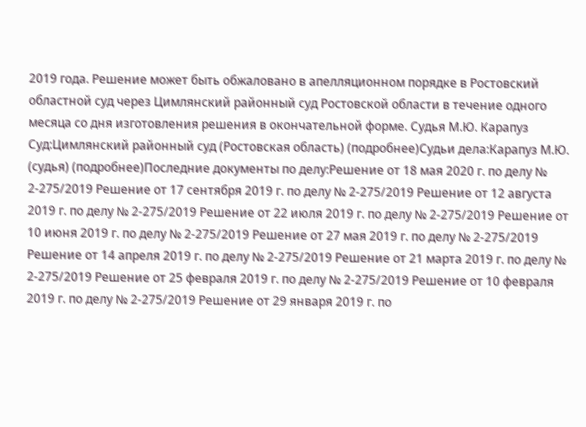2019 года. Решение может быть обжаловано в апелляционном порядке в Ростовский областной суд через Цимлянский районный суд Ростовской области в течение одного месяца со дня изготовления решения в окончательной форме. Судья М.Ю. Карапуз Суд:Цимлянский районный суд (Ростовская область) (подробнее)Судьи дела:Карапуз М.Ю. (судья) (подробнее)Последние документы по делу:Решение от 18 мая 2020 г. по делу № 2-275/2019 Решение от 17 сентября 2019 г. по делу № 2-275/2019 Решение от 12 августа 2019 г. по делу № 2-275/2019 Решение от 22 июля 2019 г. по делу № 2-275/2019 Решение от 10 июня 2019 г. по делу № 2-275/2019 Решение от 27 мая 2019 г. по делу № 2-275/2019 Решение от 14 апреля 2019 г. по делу № 2-275/2019 Решение от 21 марта 2019 г. по делу № 2-275/2019 Решение от 25 февраля 2019 г. по делу № 2-275/2019 Решение от 10 февраля 2019 г. по делу № 2-275/2019 Решение от 29 января 2019 г. по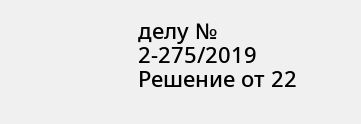делу № 2-275/2019 Решение от 22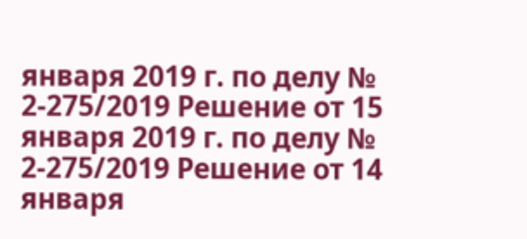января 2019 г. по делу № 2-275/2019 Решение от 15 января 2019 г. по делу № 2-275/2019 Решение от 14 января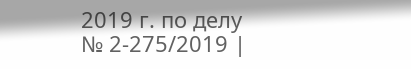2019 г. по делу № 2-275/2019 |